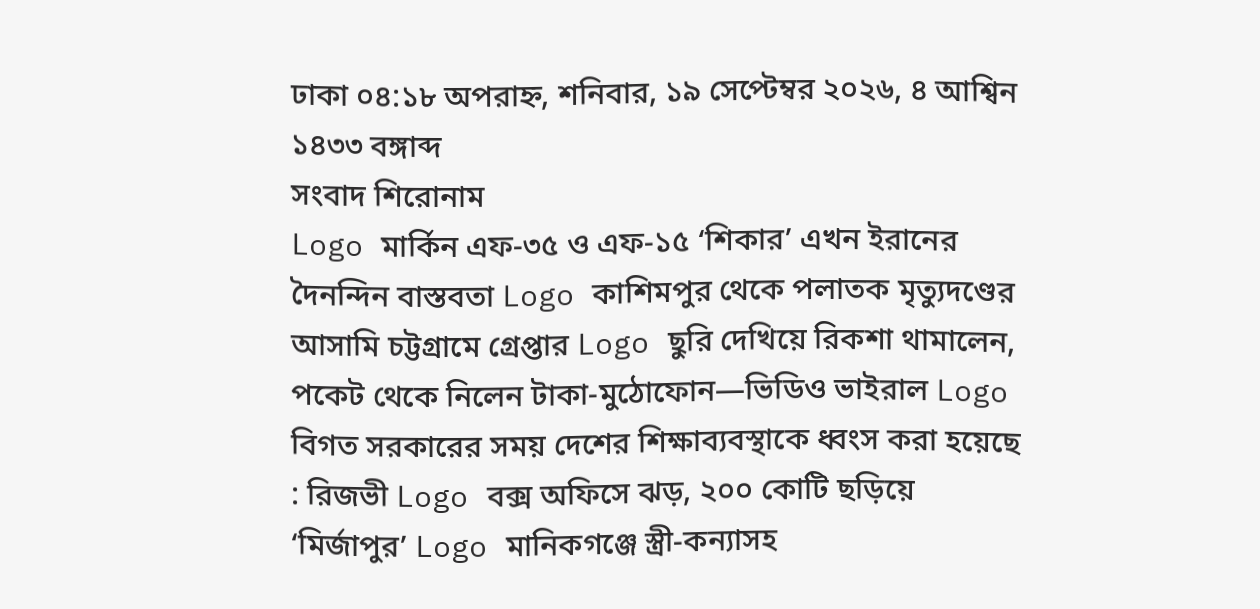ঢাকা ০৪:১৮ অপরাহ্ন, শনিবার, ১৯ সেপ্টেম্বর ২০২৬, ৪ আশ্বিন ১৪৩৩ বঙ্গাব্দ
সংবাদ শিরোনাম
Logo মার্কিন এফ-৩৫ ও এফ-১৫ ‘শিকার’ এখন ইরানের দৈনন্দিন বাস্তবতা Logo কাশিমপুর থেকে পলাতক মৃত্যুদণ্ডের আসামি চট্টগ্রামে গ্রেপ্তার Logo ছুরি দেখিয়ে রিকশা থামালেন, পকেট থেকে নিলেন টাকা-মুঠোফোন—ভিডিও ভাইরাল Logo বিগত সরকারের সময় দেশের শিক্ষাব্যবস্থাকে ধ্বংস করা হয়েছে : রিজভী Logo বক্স অফিসে ঝড়, ২০০ কোটি ছড়িয়ে ‘মির্জাপুর’ Logo মানিকগঞ্জে স্ত্রী-কন্যাসহ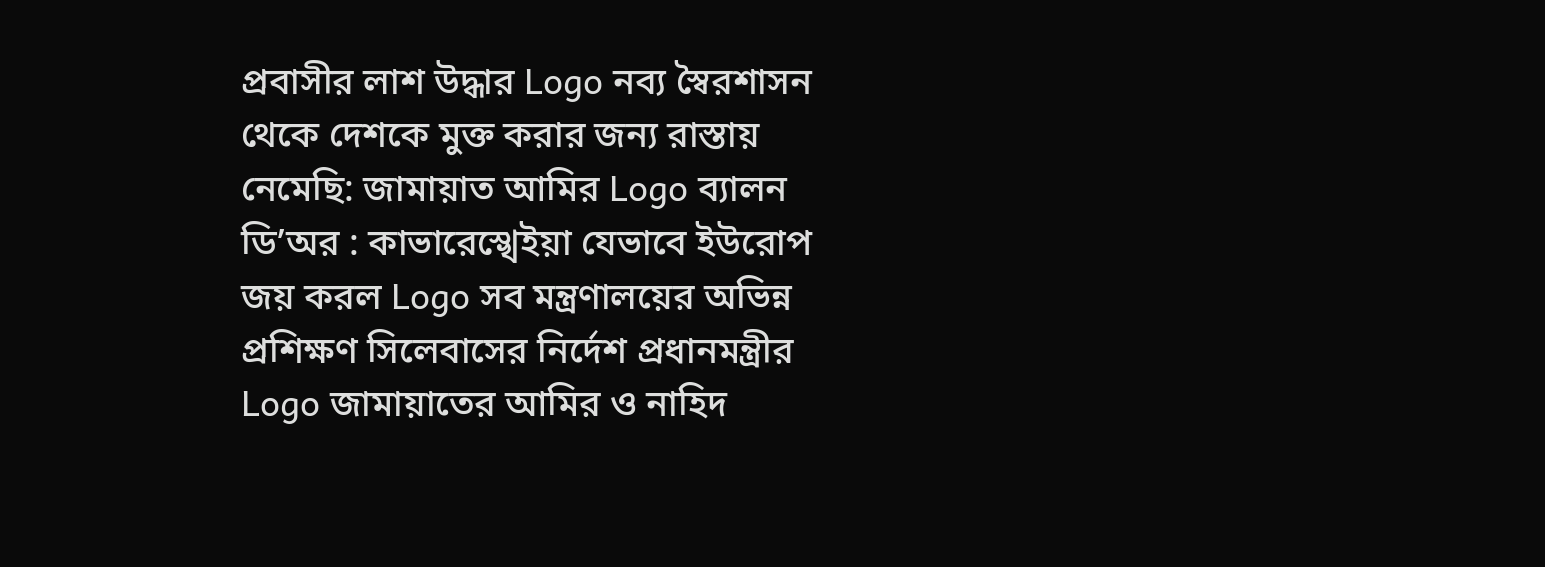প্রবাসীর লাশ উদ্ধার Logo নব্য স্বৈরশাসন থেকে দেশকে মুক্ত করার জন্য রাস্তায় নেমেছি: জামায়াত আমির Logo ব্যালন ডি’অর : কাভারেস্খেইয়া যেভাবে ইউরোপ জয় করল Logo সব মন্ত্রণালয়ের অভিন্ন প্রশিক্ষণ সিলেবাসের নির্দেশ প্রধানমন্ত্রীর Logo জামায়াতের আমির ও নাহিদ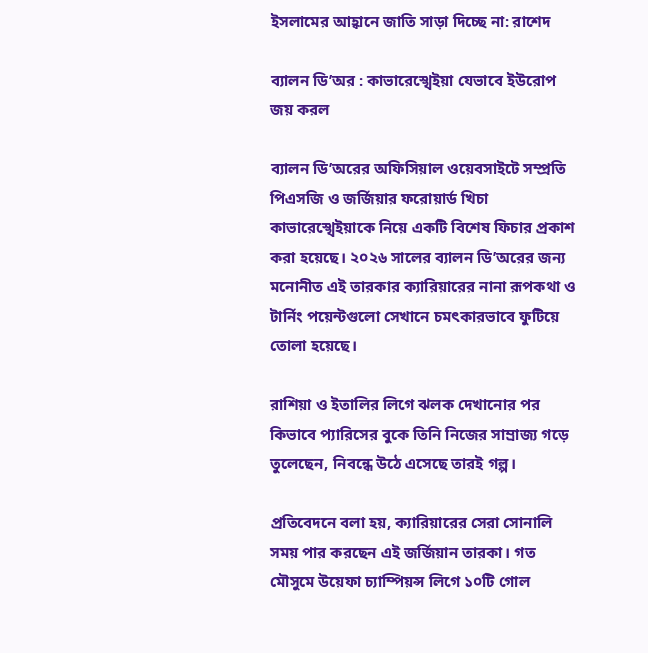ইসলামের আহ্বানে জাতি সাড়া দিচ্ছে না: রাশেদ

ব্যালন ডি’অর : কাভারেস্খেইয়া যেভাবে ইউরোপ জয় করল

ব্যালন ডি’অরের অফিসিয়াল ওয়েবসাইটে সম্প্রতি পিএসজি ও জর্জিয়ার ফরোয়ার্ড খিচা কাভারেস্খেইয়াকে নিয়ে একটি বিশেষ ফিচার প্রকাশ করা হয়েছে। ২০২৬ সালের ব্যালন ডি’অরের জন্য মনোনীত এই তারকার ক্যারিয়ারের নানা রূপকথা ও টার্নিং পয়েন্টগুলো সেখানে চমৎকারভাবে ফুটিয়ে তোলা হয়েছে।

রাশিয়া ও ইতালির লিগে ঝলক দেখানোর পর কিভাবে প্যারিসের বুকে তিনি নিজের সাম্রাজ্য গড়ে তুলেছেন, নিবন্ধে উঠে এসেছে তারই গল্প।

প্রতিবেদনে বলা হয়, ক্যারিয়ারের সেরা সোনালি সময় পার করছেন এই জর্জিয়ান তারকা। গত মৌসুমে উয়েফা চ্যাম্পিয়ন্স লিগে ১০টি গোল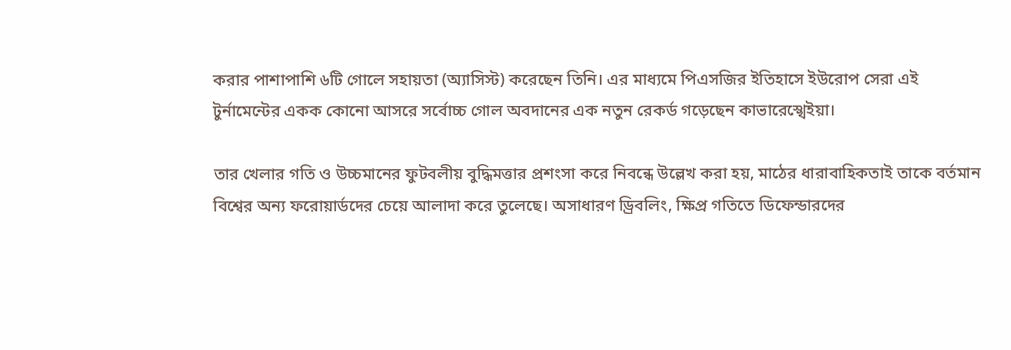করার পাশাপাশি ৬টি গোলে সহায়তা (অ্যাসিস্ট) করেছেন তিনি। এর মাধ্যমে পিএসজির ইতিহাসে ইউরোপ সেরা এই টুর্নামেন্টের একক কোনো আসরে সর্বোচ্চ গোল অবদানের এক নতুন রেকর্ড গড়েছেন কাভারেস্খেইয়া।

তার খেলার গতি ও উচ্চমানের ফুটবলীয় বুদ্ধিমত্তার প্রশংসা করে নিবন্ধে উল্লেখ করা হয়, মাঠের ধারাবাহিকতাই তাকে বর্তমান বিশ্বের অন্য ফরোয়ার্ডদের চেয়ে আলাদা করে তুলেছে। অসাধারণ ড্রিবলিং, ক্ষিপ্র গতিতে ডিফেন্ডারদের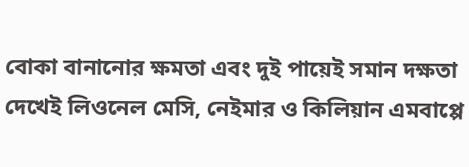বোকা বানানোর ক্ষমতা এবং দুই পায়েই সমান দক্ষতা দেখেই লিওনেল মেসি, নেইমার ও কিলিয়ান এমবাপ্পে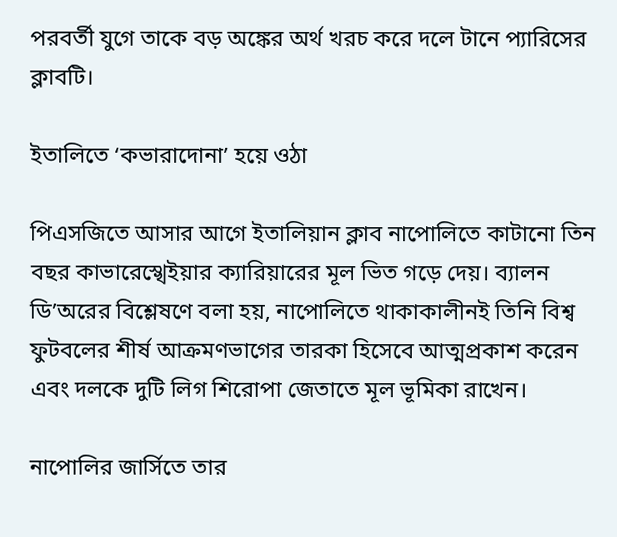পরবর্তী যুগে তাকে বড় অঙ্কের অর্থ খরচ করে দলে টানে প্যারিসের ক্লাবটি।

ইতালিতে ‘কভারাদোনা’ হয়ে ওঠা

পিএসজিতে আসার আগে ইতালিয়ান ক্লাব নাপোলিতে কাটানো তিন বছর কাভারেস্খেইয়ার ক্যারিয়ারের মূল ভিত গড়ে দেয়। ব্যালন ডি’অরের বিশ্লেষণে বলা হয়, নাপোলিতে থাকাকালীনই তিনি বিশ্ব ফুটবলের শীর্ষ আক্রমণভাগের তারকা হিসেবে আত্মপ্রকাশ করেন এবং দলকে দুটি লিগ শিরোপা জেতাতে মূল ভূমিকা রাখেন।

নাপোলির জার্সিতে তার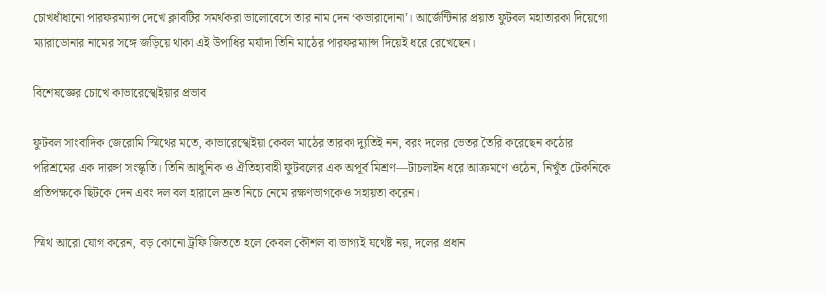চোখধাঁধানো পারফরম্যান্স দেখে ক্লাবটির সমর্থকরা ভালোবেসে তার নাম দেন ‘কভারাদোনা’। আর্জেন্টিনার প্রয়াত ফুটবল মহাতারকা দিয়েগো ম্যারাডোনার নামের সঙ্গে জড়িয়ে থাকা এই উপাধির মর্যাদা তিনি মাঠের পারফরম্যান্স দিয়েই ধরে রেখেছেন।

বিশেষজ্ঞের চোখে কাভারেস্খেইয়ার প্রভাব

ফুটবল সাংবাদিক জেরোমি স্মিথের মতে, কাভারেস্খেইয়া কেবল মাঠের তারকা দ্যুতিই নন, বরং দলের ভেতর তৈরি করেছেন কঠোর পরিশ্রমের এক দারুণ সংস্কৃতি। তিনি আধুনিক ও ঐতিহ্যবাহী ফুটবলের এক অপূর্ব মিশ্রণ—টাচলাইন ধরে আক্রমণে ওঠেন, নিখুঁত টেকনিকে প্রতিপক্ষকে ছিটকে দেন এবং দল বল হারালে দ্রুত নিচে নেমে রক্ষণভাগকেও সহায়তা করেন।

স্মিথ আরো যোগ করেন, বড় কোনো ট্রফি জিততে হলে কেবল কৌশল বা ভাগ্যই যথেষ্ট নয়, দলের প্রধান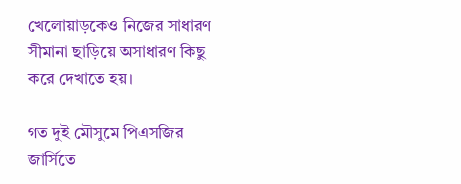খেলোয়াড়কেও নিজের সাধারণ সীমানা ছাড়িয়ে অসাধারণ কিছু করে দেখাতে হয়।

গত দুই মৌসুমে পিএসজির জার্সিতে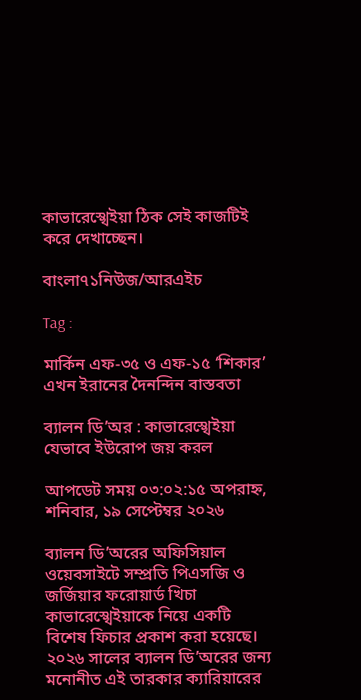কাভারেস্খেইয়া ঠিক সেই কাজটিই করে দেখাচ্ছেন।

বাংলা৭১নিউজ/আরএইচ

Tag :

মার্কিন এফ-৩৫ ও এফ-১৫ ‘শিকার’ এখন ইরানের দৈনন্দিন বাস্তবতা

ব্যালন ডি’অর : কাভারেস্খেইয়া যেভাবে ইউরোপ জয় করল

আপডেট সময় ০৩:০২:১৫ অপরাহ্ন, শনিবার, ১৯ সেপ্টেম্বর ২০২৬

ব্যালন ডি’অরের অফিসিয়াল ওয়েবসাইটে সম্প্রতি পিএসজি ও জর্জিয়ার ফরোয়ার্ড খিচা কাভারেস্খেইয়াকে নিয়ে একটি বিশেষ ফিচার প্রকাশ করা হয়েছে। ২০২৬ সালের ব্যালন ডি’অরের জন্য মনোনীত এই তারকার ক্যারিয়ারের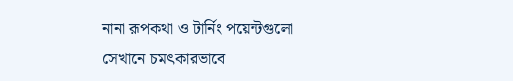নানা রূপকথা ও টার্নিং পয়েন্টগুলো সেখানে চমৎকারভাবে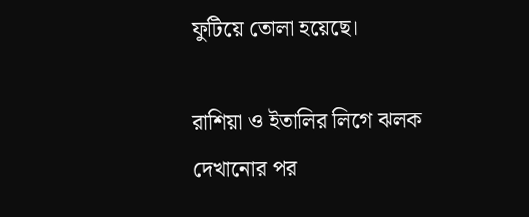ফুটিয়ে তোলা হয়েছে।

রাশিয়া ও ইতালির লিগে ঝলক দেখানোর পর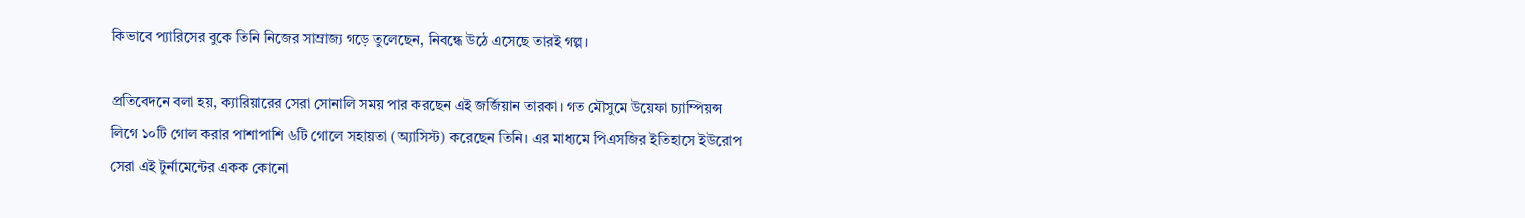কিভাবে প্যারিসের বুকে তিনি নিজের সাম্রাজ্য গড়ে তুলেছেন, নিবন্ধে উঠে এসেছে তারই গল্প।

প্রতিবেদনে বলা হয়, ক্যারিয়ারের সেরা সোনালি সময় পার করছেন এই জর্জিয়ান তারকা। গত মৌসুমে উয়েফা চ্যাম্পিয়ন্স লিগে ১০টি গোল করার পাশাপাশি ৬টি গোলে সহায়তা (অ্যাসিস্ট) করেছেন তিনি। এর মাধ্যমে পিএসজির ইতিহাসে ইউরোপ সেরা এই টুর্নামেন্টের একক কোনো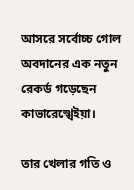আসরে সর্বোচ্চ গোল অবদানের এক নতুন রেকর্ড গড়েছেন কাভারেস্খেইয়া।

তার খেলার গতি ও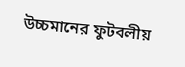উচ্চমানের ফুটবলীয়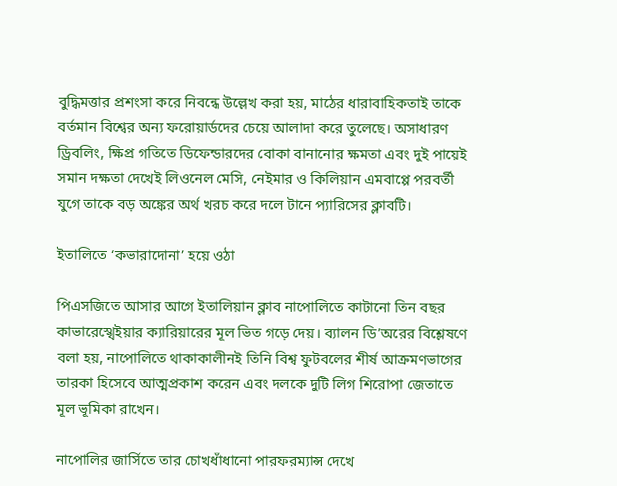বুদ্ধিমত্তার প্রশংসা করে নিবন্ধে উল্লেখ করা হয়, মাঠের ধারাবাহিকতাই তাকে বর্তমান বিশ্বের অন্য ফরোয়ার্ডদের চেয়ে আলাদা করে তুলেছে। অসাধারণ ড্রিবলিং, ক্ষিপ্র গতিতে ডিফেন্ডারদের বোকা বানানোর ক্ষমতা এবং দুই পায়েই সমান দক্ষতা দেখেই লিওনেল মেসি, নেইমার ও কিলিয়ান এমবাপ্পে পরবর্তী যুগে তাকে বড় অঙ্কের অর্থ খরচ করে দলে টানে প্যারিসের ক্লাবটি।

ইতালিতে ‘কভারাদোনা’ হয়ে ওঠা

পিএসজিতে আসার আগে ইতালিয়ান ক্লাব নাপোলিতে কাটানো তিন বছর কাভারেস্খেইয়ার ক্যারিয়ারের মূল ভিত গড়ে দেয়। ব্যালন ডি’অরের বিশ্লেষণে বলা হয়, নাপোলিতে থাকাকালীনই তিনি বিশ্ব ফুটবলের শীর্ষ আক্রমণভাগের তারকা হিসেবে আত্মপ্রকাশ করেন এবং দলকে দুটি লিগ শিরোপা জেতাতে মূল ভূমিকা রাখেন।

নাপোলির জার্সিতে তার চোখধাঁধানো পারফরম্যান্স দেখে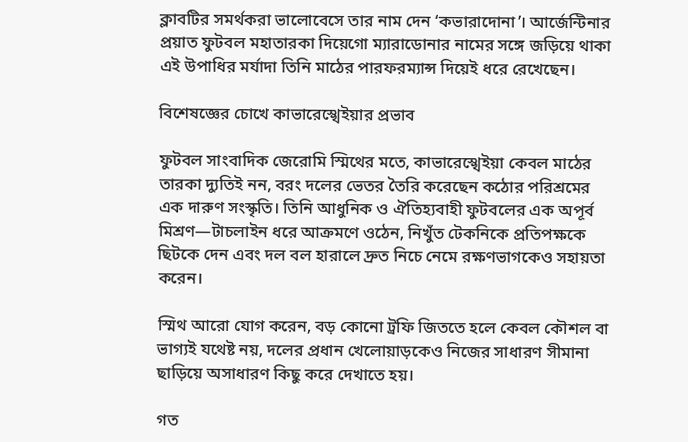ক্লাবটির সমর্থকরা ভালোবেসে তার নাম দেন ‘কভারাদোনা’। আর্জেন্টিনার প্রয়াত ফুটবল মহাতারকা দিয়েগো ম্যারাডোনার নামের সঙ্গে জড়িয়ে থাকা এই উপাধির মর্যাদা তিনি মাঠের পারফরম্যান্স দিয়েই ধরে রেখেছেন।

বিশেষজ্ঞের চোখে কাভারেস্খেইয়ার প্রভাব

ফুটবল সাংবাদিক জেরোমি স্মিথের মতে, কাভারেস্খেইয়া কেবল মাঠের তারকা দ্যুতিই নন, বরং দলের ভেতর তৈরি করেছেন কঠোর পরিশ্রমের এক দারুণ সংস্কৃতি। তিনি আধুনিক ও ঐতিহ্যবাহী ফুটবলের এক অপূর্ব মিশ্রণ—টাচলাইন ধরে আক্রমণে ওঠেন, নিখুঁত টেকনিকে প্রতিপক্ষকে ছিটকে দেন এবং দল বল হারালে দ্রুত নিচে নেমে রক্ষণভাগকেও সহায়তা করেন।

স্মিথ আরো যোগ করেন, বড় কোনো ট্রফি জিততে হলে কেবল কৌশল বা ভাগ্যই যথেষ্ট নয়, দলের প্রধান খেলোয়াড়কেও নিজের সাধারণ সীমানা ছাড়িয়ে অসাধারণ কিছু করে দেখাতে হয়।

গত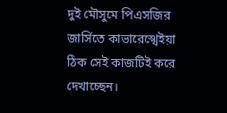দুই মৌসুমে পিএসজির জার্সিতে কাভারেস্খেইয়া ঠিক সেই কাজটিই করে দেখাচ্ছেন।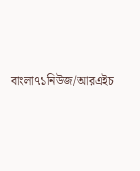বাংলা৭১নিউজ/আরএইচ